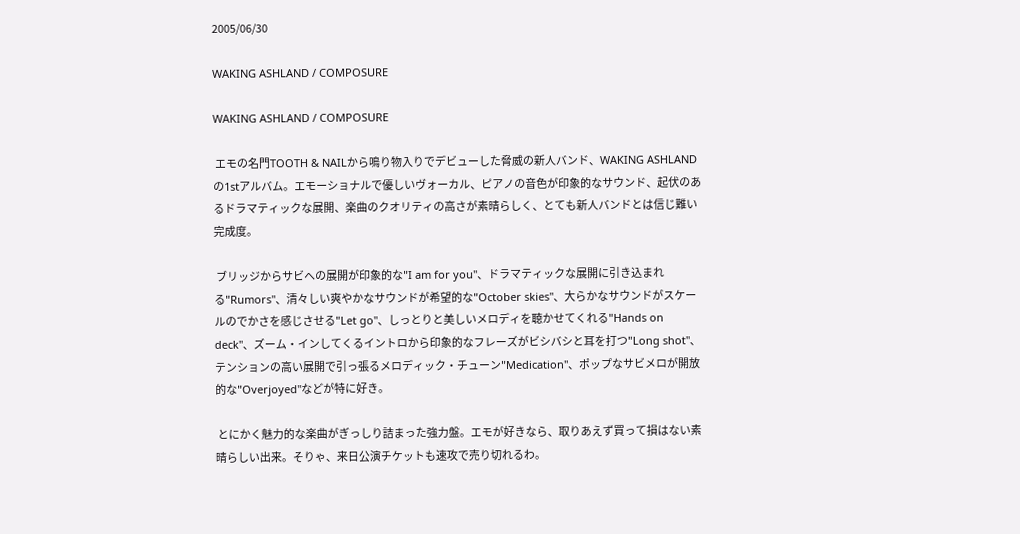2005/06/30

WAKING ASHLAND / COMPOSURE

WAKING ASHLAND / COMPOSURE

 エモの名門TOOTH & NAILから鳴り物入りでデビューした脅威の新人バンド、WAKING ASHLANDの1stアルバム。エモーショナルで優しいヴォーカル、ピアノの音色が印象的なサウンド、起伏のあるドラマティックな展開、楽曲のクオリティの高さが素晴らしく、とても新人バンドとは信じ難い完成度。

 ブリッジからサビへの展開が印象的な"I am for you"、ドラマティックな展開に引き込まれる"Rumors"、清々しい爽やかなサウンドが希望的な"October skies"、大らかなサウンドがスケールのでかさを感じさせる"Let go"、しっとりと美しいメロディを聴かせてくれる"Hands on deck"、ズーム・インしてくるイントロから印象的なフレーズがビシバシと耳を打つ"Long shot"、テンションの高い展開で引っ張るメロディック・チューン"Medication"、ポップなサビメロが開放的な"Overjoyed"などが特に好き。

 とにかく魅力的な楽曲がぎっしり詰まった強力盤。エモが好きなら、取りあえず買って損はない素晴らしい出来。そりゃ、来日公演チケットも速攻で売り切れるわ。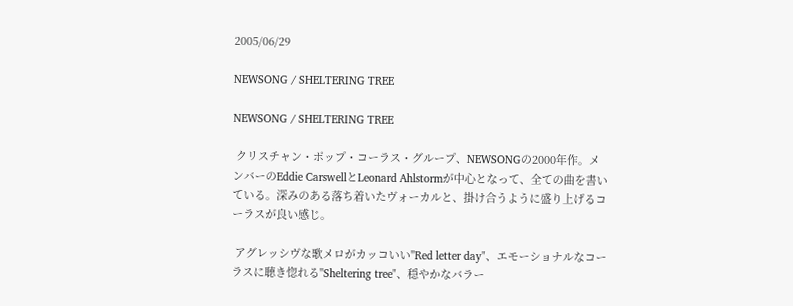2005/06/29

NEWSONG / SHELTERING TREE

NEWSONG / SHELTERING TREE

 クリスチャン・ポップ・コーラス・グループ、NEWSONGの2000年作。メンバーのEddie CarswellとLeonard Ahlstormが中心となって、全ての曲を書いている。深みのある落ち着いたヴォーカルと、掛け合うように盛り上げるコーラスが良い感じ。

 アグレッシヴな歌メロがカッコいい"Red letter day"、エモーショナルなコーラスに聴き惚れる"Sheltering tree"、穏やかなバラー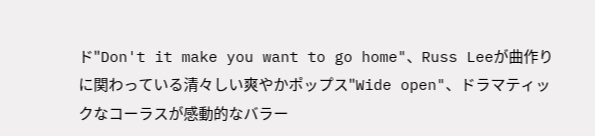ド"Don't it make you want to go home"、Russ Leeが曲作りに関わっている清々しい爽やかポップス"Wide open"、ドラマティックなコーラスが感動的なバラー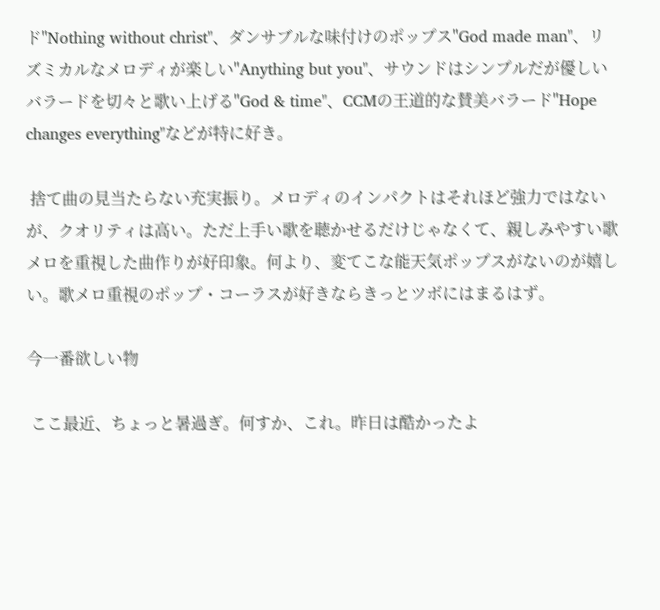ド"Nothing without christ"、ダンサブルな味付けのポップス"God made man"、リズミカルなメロディが楽しい"Anything but you"、サウンドはシンプルだが優しいバラードを切々と歌い上げる"God & time"、CCMの王道的な賛美バラード"Hope changes everything"などが特に好き。

 捨て曲の見当たらない充実振り。メロディのインパクトはそれほど強力ではないが、クオリティは高い。ただ上手い歌を聴かせるだけじゃなくて、親しみやすい歌メロを重視した曲作りが好印象。何より、変てこな能天気ポップスがないのが嬉しい。歌メロ重視のポップ・コーラスが好きならきっとツボにはまるはず。

今一番欲しい物

 ここ最近、ちょっと暑過ぎ。何すか、これ。昨日は酷かったよ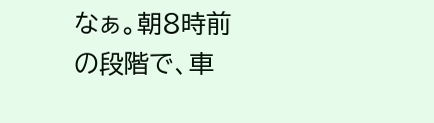なぁ。朝8時前の段階で、車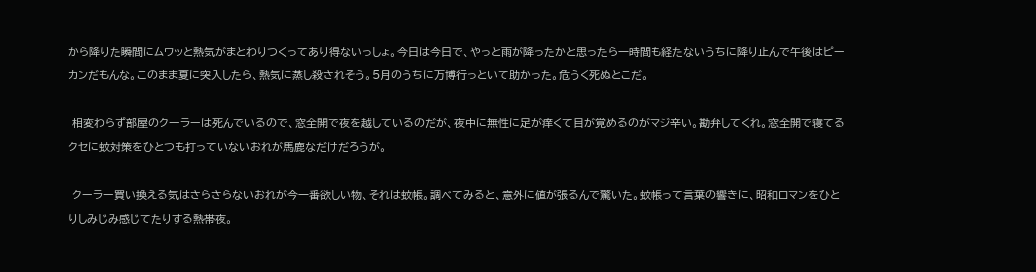から降りた瞬間にムワッと熱気がまとわりつくってあり得ないっしょ。今日は今日で、やっと雨が降ったかと思ったら一時間も経たないうちに降り止んで午後はピーカンだもんな。このまま夏に突入したら、熱気に蒸し殺されそう。5月のうちに万博行っといて助かった。危うく死ぬとこだ。

 相変わらず部屋のクーラーは死んでいるので、窓全開で夜を越しているのだが、夜中に無性に足が痒くて目が覚めるのがマジ辛い。勘弁してくれ。窓全開で寝てるクセに蚊対策をひとつも打っていないおれが馬鹿なだけだろうが。

 クーラー買い換える気はさらさらないおれが今一番欲しい物、それは蚊帳。調べてみると、意外に値が張るんで驚いた。蚊帳って言葉の響きに、昭和ロマンをひとりしみじみ感じてたりする熱帯夜。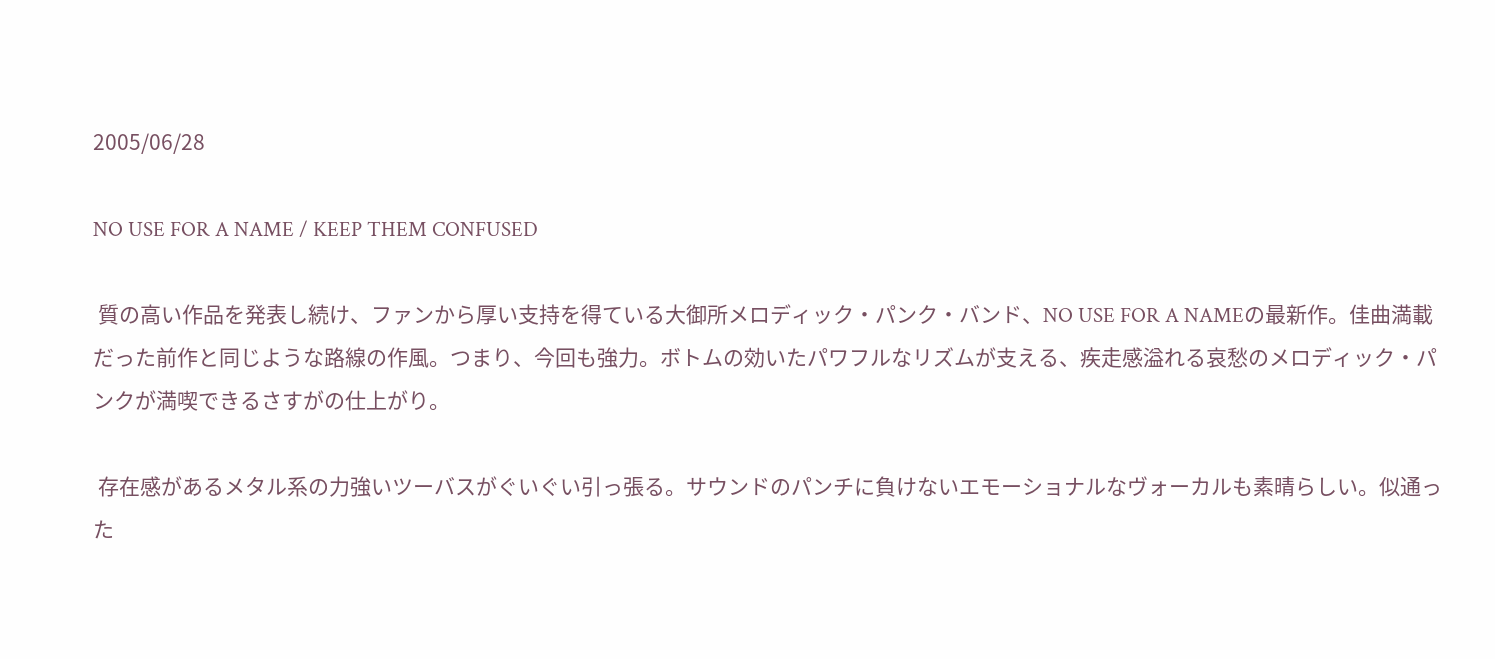2005/06/28

NO USE FOR A NAME / KEEP THEM CONFUSED

 質の高い作品を発表し続け、ファンから厚い支持を得ている大御所メロディック・パンク・バンド、NO USE FOR A NAMEの最新作。佳曲満載だった前作と同じような路線の作風。つまり、今回も強力。ボトムの効いたパワフルなリズムが支える、疾走感溢れる哀愁のメロディック・パンクが満喫できるさすがの仕上がり。

 存在感があるメタル系の力強いツーバスがぐいぐい引っ張る。サウンドのパンチに負けないエモーショナルなヴォーカルも素晴らしい。似通った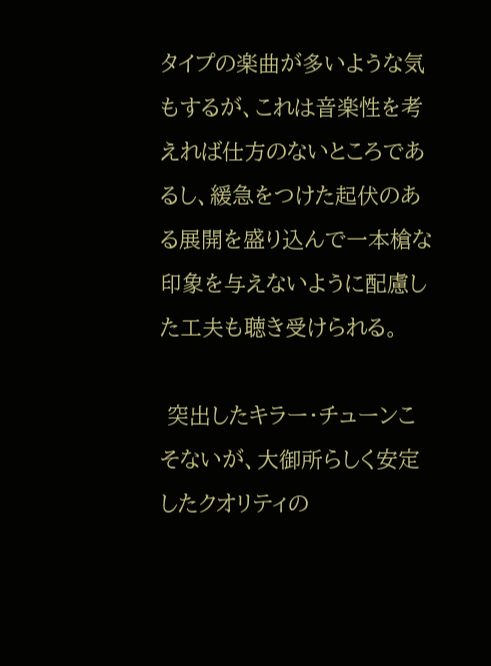タイプの楽曲が多いような気もするが、これは音楽性を考えれば仕方のないところであるし、緩急をつけた起伏のある展開を盛り込んで一本槍な印象を与えないように配慮した工夫も聴き受けられる。

 突出したキラー・チューンこそないが、大御所らしく安定したクオリティの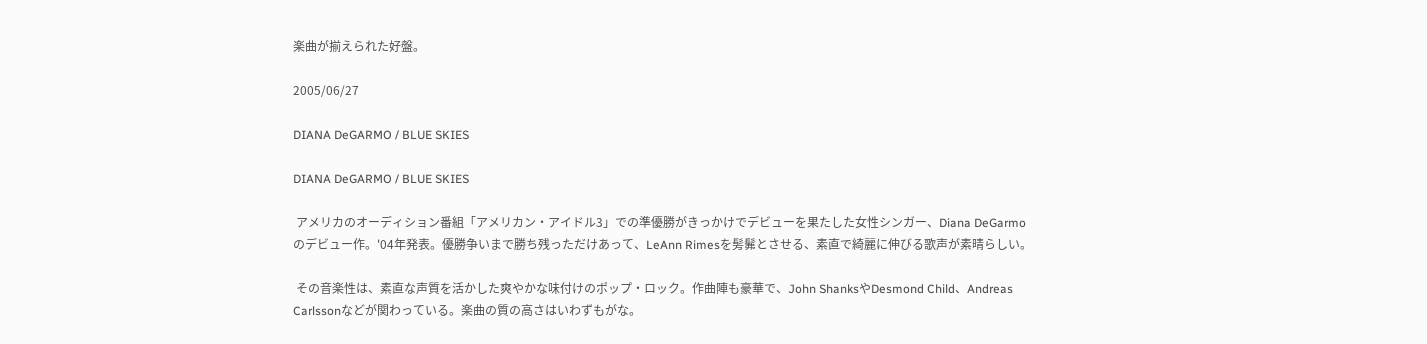楽曲が揃えられた好盤。

2005/06/27

DIANA DeGARMO / BLUE SKIES

DIANA DeGARMO / BLUE SKIES

 アメリカのオーディション番組「アメリカン・アイドル3」での準優勝がきっかけでデビューを果たした女性シンガー、Diana DeGarmoのデビュー作。'04年発表。優勝争いまで勝ち残っただけあって、LeAnn Rimesを髣髴とさせる、素直で綺麗に伸びる歌声が素晴らしい。

 その音楽性は、素直な声質を活かした爽やかな味付けのポップ・ロック。作曲陣も豪華で、John ShanksやDesmond Child、Andreas Carlssonなどが関わっている。楽曲の質の高さはいわずもがな。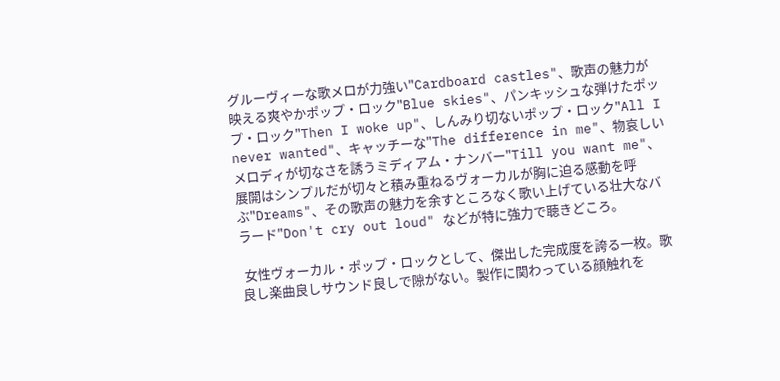グルーヴィーな歌メロが力強い"Cardboard castles"、歌声の魅力が映える爽やかポップ・ロック"Blue skies"、パンキッシュな弾けたポップ・ロック"Then I woke up"、しんみり切ないポップ・ロック"All I never wanted"、キャッチーな"The difference in me"、物哀しいメロディが切なさを誘うミディアム・ナンバー"Till you want me"、展開はシンプルだが切々と積み重ねるヴォーカルが胸に迫る感動を呼ぶ"Dreams"、その歌声の魅力を余すところなく歌い上げている壮大なバラード"Don't cry out loud" などが特に強力で聴きどころ。

 女性ヴォーカル・ポップ・ロックとして、傑出した完成度を誇る一枚。歌良し楽曲良しサウンド良しで隙がない。製作に関わっている顔触れを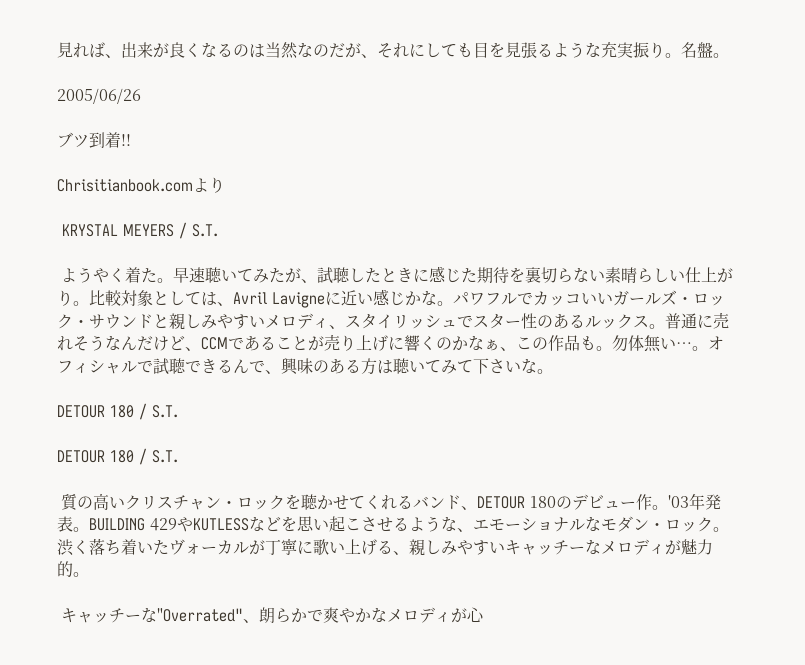見れば、出来が良くなるのは当然なのだが、それにしても目を見張るような充実振り。名盤。

2005/06/26

ブツ到着!!

Chrisitianbook.comより

 KRYSTAL MEYERS / S.T.

 ようやく着た。早速聴いてみたが、試聴したときに感じた期待を裏切らない素晴らしい仕上がり。比較対象としては、Avril Lavigneに近い感じかな。パワフルでカッコいいガールズ・ロック・サウンドと親しみやすいメロディ、スタイリッシュでスター性のあるルックス。普通に売れそうなんだけど、CCMであることが売り上げに響くのかなぁ、この作品も。勿体無い…。オフィシャルで試聴できるんで、興味のある方は聴いてみて下さいな。

DETOUR 180 / S.T.

DETOUR 180 / S.T.

 質の高いクリスチャン・ロックを聴かせてくれるバンド、DETOUR 180のデビュー作。'03年発表。BUILDING 429やKUTLESSなどを思い起こさせるような、エモーショナルなモダン・ロック。渋く落ち着いたヴォーカルが丁寧に歌い上げる、親しみやすいキャッチーなメロディが魅力的。

 キャッチーな"Overrated"、朗らかで爽やかなメロディが心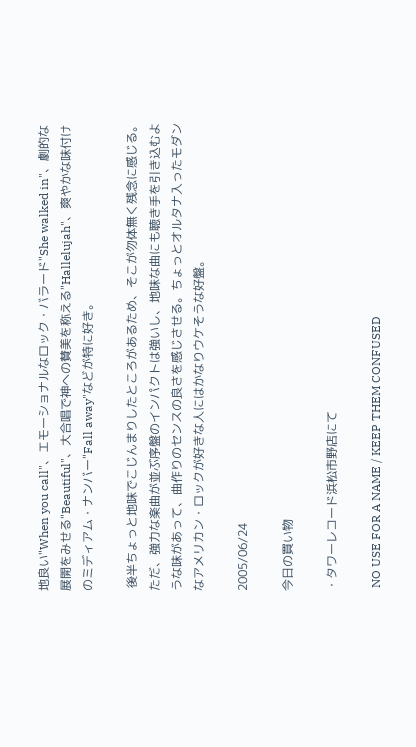地良い"When you call"、エモーショナルなロック・バラード"She walked in"、劇的な展開をみせる"Beautiful"、大合唱で神への賛美を称える"Hallelujah"、爽やかな味付けのミディアム・ナンバー"Fall away"などが特に好き。

 後半ちょっと地味でこじんまりしたところがあるため、そこが勿体無く残念に感じる。ただ、強力な楽曲が並ぶ序盤のインパクトは強いし、地味な曲にも聴き手を引き込むような味があって、曲作りのセンスの良さを感じさせる。ちょっとオルタナ入ったモダンなアメリカン・ロックが好きな人にはかなりウケそうな好盤。

2005/06/24

今日の買い物

・タワーレコード浜松市野店にて

 NO USE FOR A NAME / KEEP THEM CONFUSED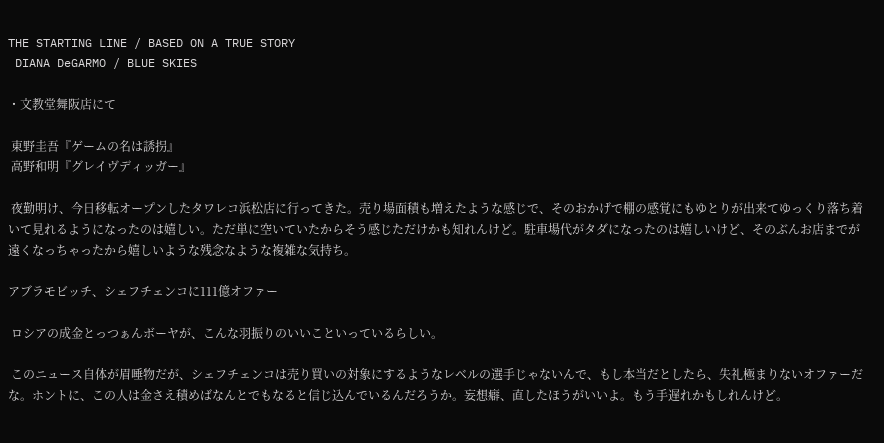THE STARTING LINE / BASED ON A TRUE STORY
 DIANA DeGARMO / BLUE SKIES

・文教堂舞阪店にて

 東野圭吾『ゲームの名は誘拐』
 高野和明『グレイヴディッガー』

 夜勤明け、今日移転オープンしたタワレコ浜松店に行ってきた。売り場面積も増えたような感じで、そのおかげで棚の感覚にもゆとりが出来てゆっくり落ち着いて見れるようになったのは嬉しい。ただ単に空いていたからそう感じただけかも知れんけど。駐車場代がタダになったのは嬉しいけど、そのぶんお店までが遠くなっちゃったから嬉しいような残念なような複雑な気持ち。

アブラモビッチ、シェフチェンコに111億オファー

 ロシアの成金とっつぁんボーヤが、こんな羽振りのいいこといっているらしい。

 このニュース自体が眉唾物だが、シェフチェンコは売り買いの対象にするようなレベルの選手じゃないんで、もし本当だとしたら、失礼極まりないオファーだな。ホントに、この人は金さえ積めばなんとでもなると信じ込んでいるんだろうか。妄想癖、直したほうがいいよ。もう手遅れかもしれんけど。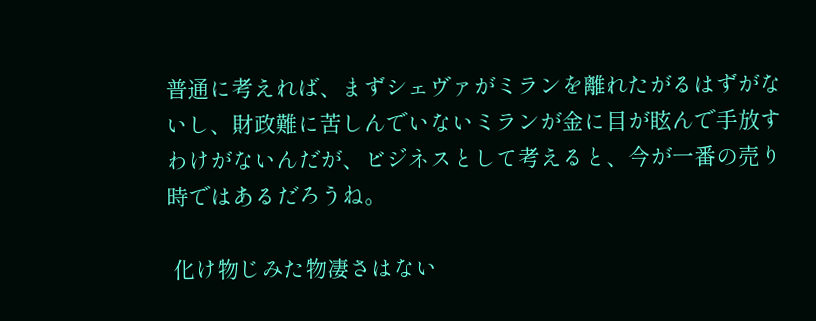普通に考えれば、まずシェヴァがミランを離れたがるはずがないし、財政難に苦しんでいないミランが金に目が眩んで手放すわけがないんだが、ビジネスとして考えると、今が一番の売り時ではあるだろうね。

 化け物じみた物凄さはない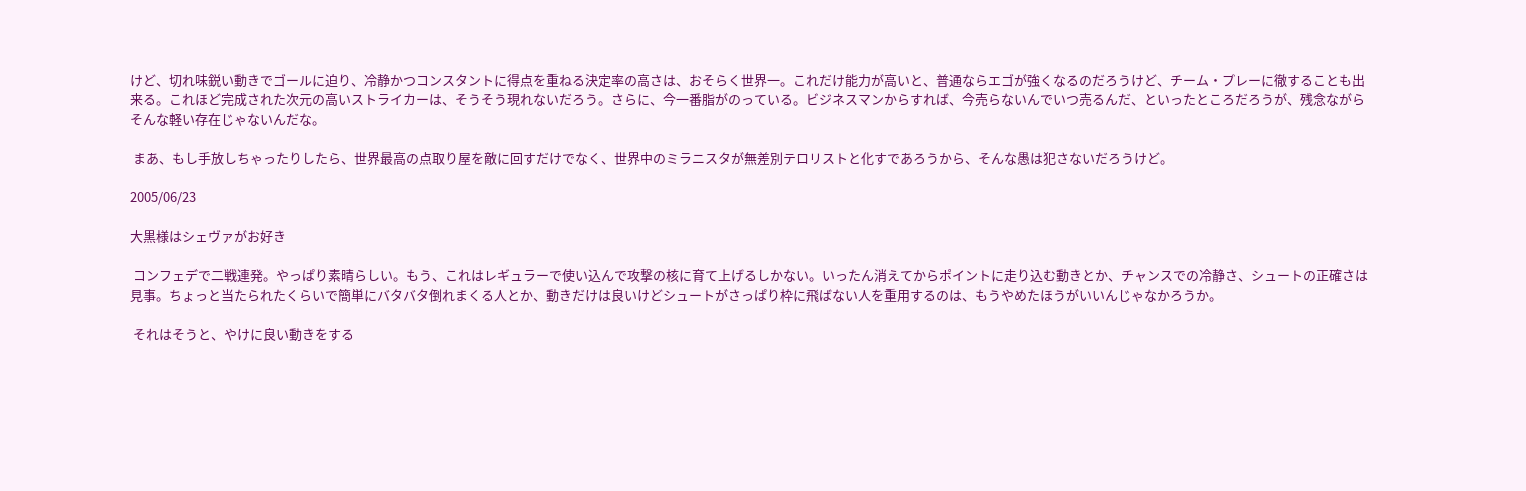けど、切れ味鋭い動きでゴールに迫り、冷静かつコンスタントに得点を重ねる決定率の高さは、おそらく世界一。これだけ能力が高いと、普通ならエゴが強くなるのだろうけど、チーム・プレーに徹することも出来る。これほど完成された次元の高いストライカーは、そうそう現れないだろう。さらに、今一番脂がのっている。ビジネスマンからすれば、今売らないんでいつ売るんだ、といったところだろうが、残念ながらそんな軽い存在じゃないんだな。

 まあ、もし手放しちゃったりしたら、世界最高の点取り屋を敵に回すだけでなく、世界中のミラニスタが無差別テロリストと化すであろうから、そんな愚は犯さないだろうけど。

2005/06/23

大黒様はシェヴァがお好き

 コンフェデで二戦連発。やっぱり素晴らしい。もう、これはレギュラーで使い込んで攻撃の核に育て上げるしかない。いったん消えてからポイントに走り込む動きとか、チャンスでの冷静さ、シュートの正確さは見事。ちょっと当たられたくらいで簡単にバタバタ倒れまくる人とか、動きだけは良いけどシュートがさっぱり枠に飛ばない人を重用するのは、もうやめたほうがいいんじゃなかろうか。

 それはそうと、やけに良い動きをする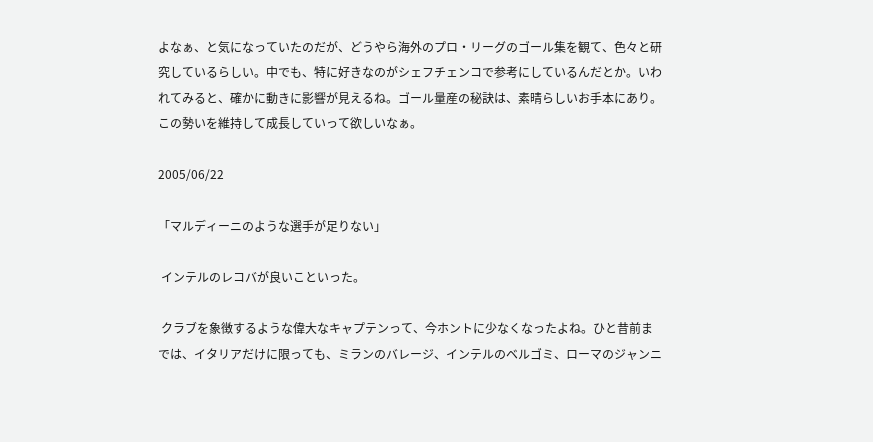よなぁ、と気になっていたのだが、どうやら海外のプロ・リーグのゴール集を観て、色々と研究しているらしい。中でも、特に好きなのがシェフチェンコで参考にしているんだとか。いわれてみると、確かに動きに影響が見えるね。ゴール量産の秘訣は、素晴らしいお手本にあり。この勢いを維持して成長していって欲しいなぁ。

2005/06/22

「マルディーニのような選手が足りない」

 インテルのレコバが良いこといった。

 クラブを象徴するような偉大なキャプテンって、今ホントに少なくなったよね。ひと昔前までは、イタリアだけに限っても、ミランのバレージ、インテルのベルゴミ、ローマのジャンニ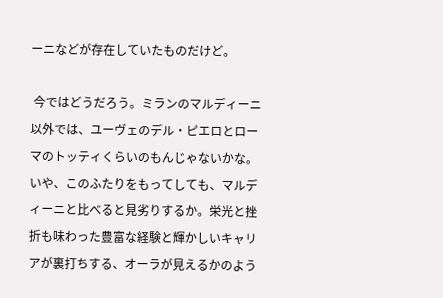ーニなどが存在していたものだけど。

 今ではどうだろう。ミランのマルディーニ以外では、ユーヴェのデル・ピエロとローマのトッティくらいのもんじゃないかな。いや、このふたりをもってしても、マルディーニと比べると見劣りするか。栄光と挫折も味わった豊富な経験と輝かしいキャリアが裏打ちする、オーラが見えるかのよう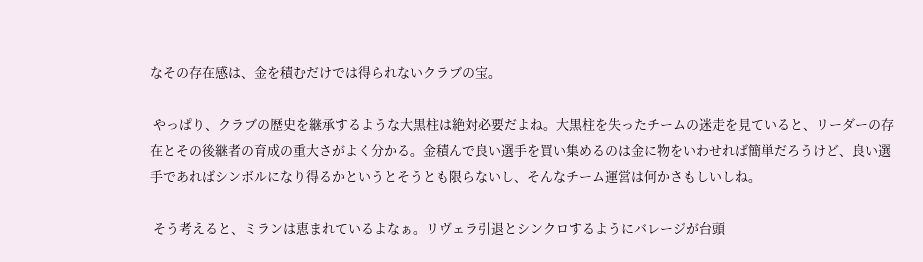なその存在感は、金を積むだけでは得られないクラブの宝。

 やっぱり、クラブの歴史を継承するような大黒柱は絶対必要だよね。大黒柱を失ったチームの迷走を見ていると、リーダーの存在とその後継者の育成の重大さがよく分かる。金積んで良い選手を買い集めるのは金に物をいわせれば簡単だろうけど、良い選手であればシンボルになり得るかというとそうとも限らないし、そんなチーム運営は何かさもしいしね。

 そう考えると、ミランは恵まれているよなぁ。リヴェラ引退とシンクロするようにバレージが台頭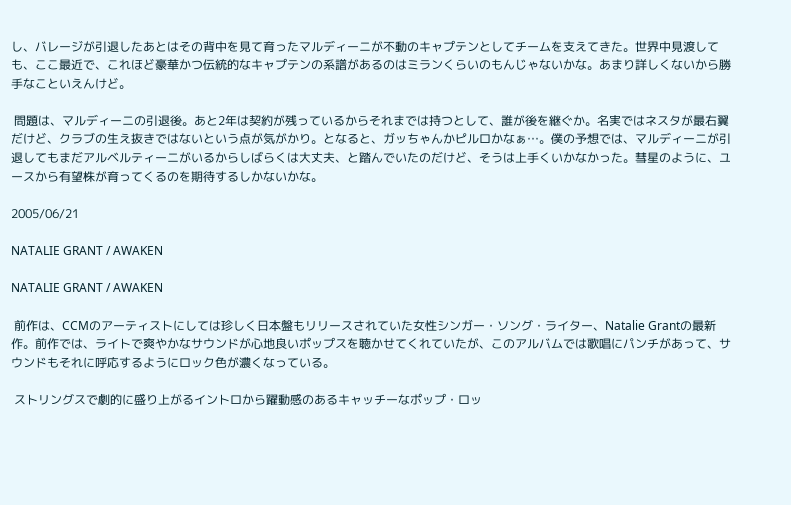し、バレージが引退したあとはその背中を見て育ったマルディーニが不動のキャプテンとしてチームを支えてきた。世界中見渡しても、ここ最近で、これほど豪華かつ伝統的なキャプテンの系譜があるのはミランくらいのもんじゃないかな。あまり詳しくないから勝手なこといえんけど。

 問題は、マルディーニの引退後。あと2年は契約が残っているからそれまでは持つとして、誰が後を継ぐか。名実ではネスタが最右翼だけど、クラブの生え抜きではないという点が気がかり。となると、ガッちゃんかピルロかなぁ…。僕の予想では、マルディーニが引退してもまだアルベルティーニがいるからしばらくは大丈夫、と踏んでいたのだけど、そうは上手くいかなかった。彗星のように、ユースから有望株が育ってくるのを期待するしかないかな。

2005/06/21

NATALIE GRANT / AWAKEN

NATALIE GRANT / AWAKEN

 前作は、CCMのアーティストにしては珍しく日本盤もリリースされていた女性シンガー・ソング・ライター、Natalie Grantの最新作。前作では、ライトで爽やかなサウンドが心地良いポップスを聴かせてくれていたが、このアルバムでは歌唱にパンチがあって、サウンドもそれに呼応するようにロック色が濃くなっている。

 ストリングスで劇的に盛り上がるイントロから躍動感のあるキャッチーなポップ・ロッ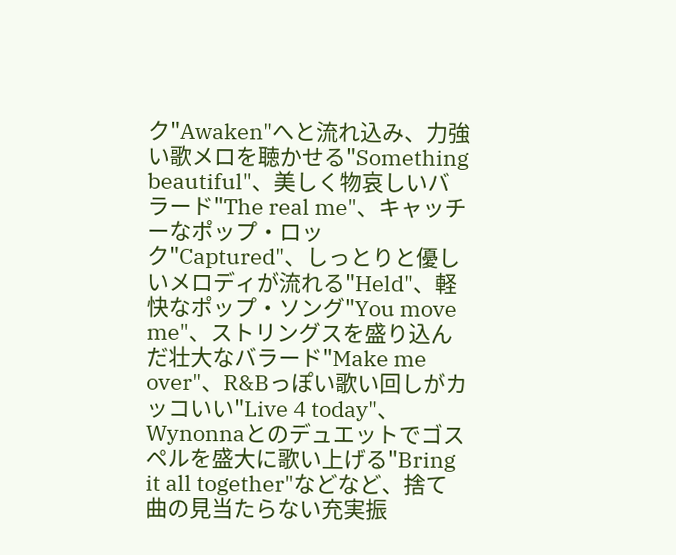ク"Awaken"へと流れ込み、力強い歌メロを聴かせる"Something beautiful"、美しく物哀しいバラード"The real me"、キャッチーなポップ・ロック"Captured"、しっとりと優しいメロディが流れる"Held"、軽快なポップ・ソング"You move me"、ストリングスを盛り込んだ壮大なバラード"Make me over"、R&Bっぽい歌い回しがカッコいい"Live 4 today"、Wynonnaとのデュエットでゴスペルを盛大に歌い上げる"Bring it all together"などなど、捨て曲の見当たらない充実振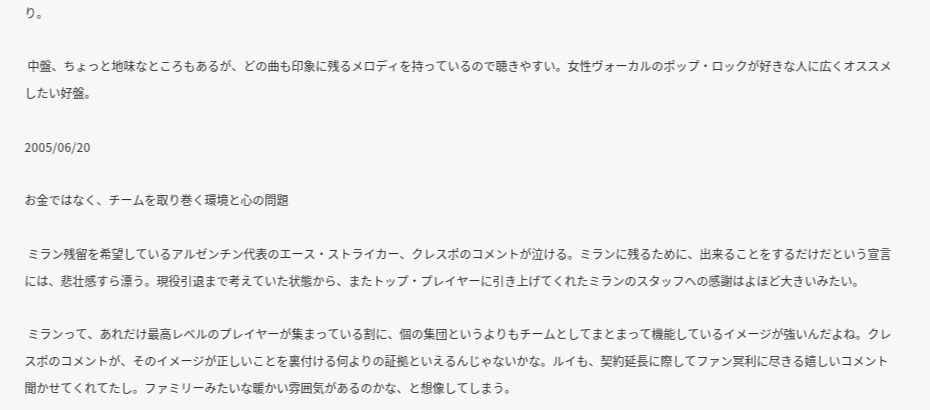り。

 中盤、ちょっと地味なところもあるが、どの曲も印象に残るメロディを持っているので聴きやすい。女性ヴォーカルのポップ・ロックが好きな人に広くオススメしたい好盤。

2005/06/20

お金ではなく、チームを取り巻く環境と心の問題

 ミラン残留を希望しているアルゼンチン代表のエース・ストライカー、クレスポのコメントが泣ける。ミランに残るために、出来ることをするだけだという宣言には、悲壮感すら漂う。現役引退まで考えていた状態から、またトップ・プレイヤーに引き上げてくれたミランのスタッフへの感謝はよほど大きいみたい。

 ミランって、あれだけ最高レベルのプレイヤーが集まっている割に、個の集団というよりもチームとしてまとまって機能しているイメージが強いんだよね。クレスポのコメントが、そのイメージが正しいことを裏付ける何よりの証拠といえるんじゃないかな。ルイも、契約延長に際してファン冥利に尽きる嬉しいコメント聞かせてくれてたし。ファミリーみたいな暖かい雰囲気があるのかな、と想像してしまう。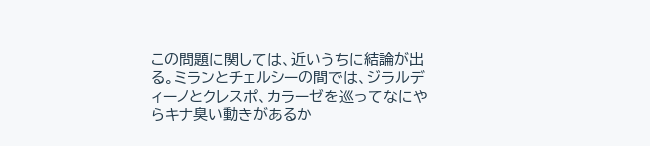この問題に関しては、近いうちに結論が出る。ミランとチェルシーの間では、ジラルディーノとクレスポ、カラーゼを巡ってなにやらキナ臭い動きがあるか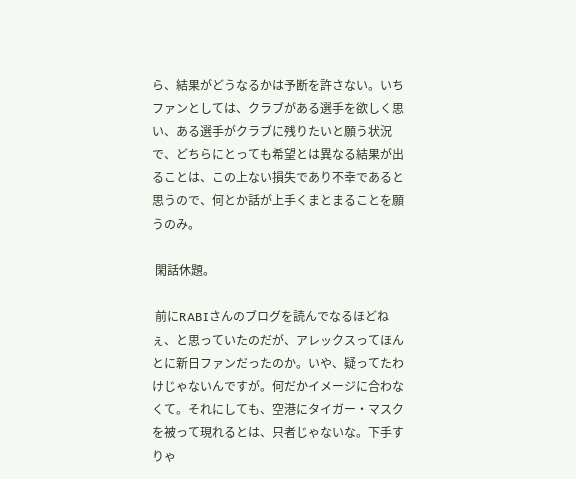ら、結果がどうなるかは予断を許さない。いちファンとしては、クラブがある選手を欲しく思い、ある選手がクラブに残りたいと願う状況で、どちらにとっても希望とは異なる結果が出ることは、この上ない損失であり不幸であると思うので、何とか話が上手くまとまることを願うのみ。

 閑話休題。

 前にRABIさんのブログを読んでなるほどねぇ、と思っていたのだが、アレックスってほんとに新日ファンだったのか。いや、疑ってたわけじゃないんですが。何だかイメージに合わなくて。それにしても、空港にタイガー・マスクを被って現れるとは、只者じゃないな。下手すりゃ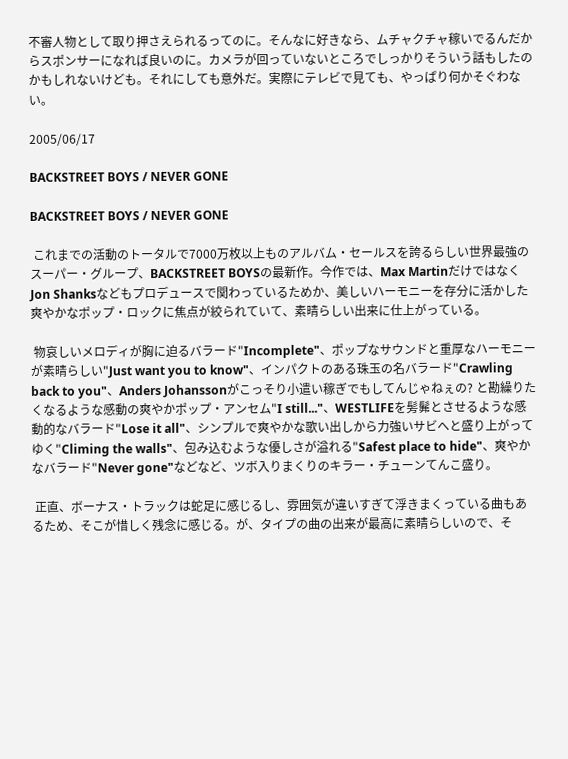不審人物として取り押さえられるってのに。そんなに好きなら、ムチャクチャ稼いでるんだからスポンサーになれば良いのに。カメラが回っていないところでしっかりそういう話もしたのかもしれないけども。それにしても意外だ。実際にテレビで見ても、やっぱり何かそぐわない。

2005/06/17

BACKSTREET BOYS / NEVER GONE

BACKSTREET BOYS / NEVER GONE

 これまでの活動のトータルで7000万枚以上ものアルバム・セールスを誇るらしい世界最強のスーパー・グループ、BACKSTREET BOYSの最新作。今作では、Max MartinだけではなくJon Shanksなどもプロデュースで関わっているためか、美しいハーモニーを存分に活かした爽やかなポップ・ロックに焦点が絞られていて、素晴らしい出来に仕上がっている。

 物哀しいメロディが胸に迫るバラード"Incomplete"、ポップなサウンドと重厚なハーモニーが素晴らしい"Just want you to know"、インパクトのある珠玉の名バラード"Crawling back to you"、Anders Johanssonがこっそり小遣い稼ぎでもしてんじゃねぇの? と勘繰りたくなるような感動の爽やかポップ・アンセム"I still..."、WESTLIFEを髣髴とさせるような感動的なバラード"Lose it all"、シンプルで爽やかな歌い出しから力強いサビへと盛り上がってゆく"Climing the walls"、包み込むような優しさが溢れる"Safest place to hide"、爽やかなバラード"Never gone"などなど、ツボ入りまくりのキラー・チューンてんこ盛り。

 正直、ボーナス・トラックは蛇足に感じるし、雰囲気が違いすぎて浮きまくっている曲もあるため、そこが惜しく残念に感じる。が、タイプの曲の出来が最高に素晴らしいので、そ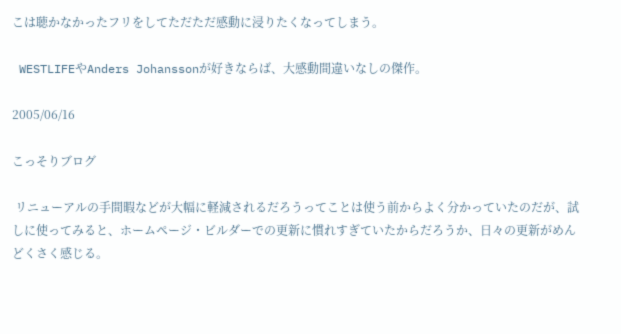こは聴かなかったフリをしてただただ感動に浸りたくなってしまう。

 WESTLIFEやAnders Johanssonが好きならば、大感動間違いなしの傑作。

2005/06/16

こっそりブログ

 リニューアルの手間暇などが大幅に軽減されるだろうってことは使う前からよく分かっていたのだが、試しに使ってみると、ホームページ・ビルダーでの更新に慣れすぎていたからだろうか、日々の更新がめんどくさく感じる。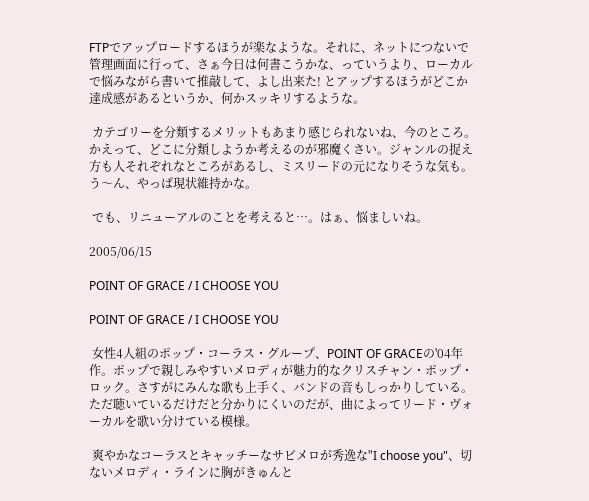FTPでアップロードするほうが楽なような。それに、ネットにつないで管理画面に行って、さぁ今日は何書こうかな、っていうより、ローカルで悩みながら書いて推敲して、よし出来た! とアップするほうがどこか達成感があるというか、何かスッキリするような。

 カテゴリーを分類するメリットもあまり感じられないね、今のところ。かえって、どこに分類しようか考えるのが邪魔くさい。ジャンルの捉え方も人それぞれなところがあるし、ミスリードの元になりそうな気も。う〜ん、やっぱ現状維持かな。

 でも、リニューアルのことを考えると…。はぁ、悩ましいね。

2005/06/15

POINT OF GRACE / I CHOOSE YOU

POINT OF GRACE / I CHOOSE YOU

 女性4人組のポップ・コーラス・グループ、POINT OF GRACEの'04年作。ポップで親しみやすいメロディが魅力的なクリスチャン・ポップ・ロック。さすがにみんな歌も上手く、バンドの音もしっかりしている。ただ聴いているだけだと分かりにくいのだが、曲によってリード・ヴォーカルを歌い分けている模様。

 爽やかなコーラスとキャッチーなサビメロが秀逸な"I choose you"、切ないメロディ・ラインに胸がきゅんと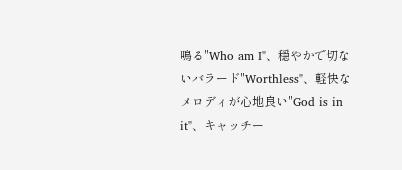鳴る"Who am I"、穏やかで切ないバラード"Worthless"、軽快なメロディが心地良い"God is in it"、キャッチー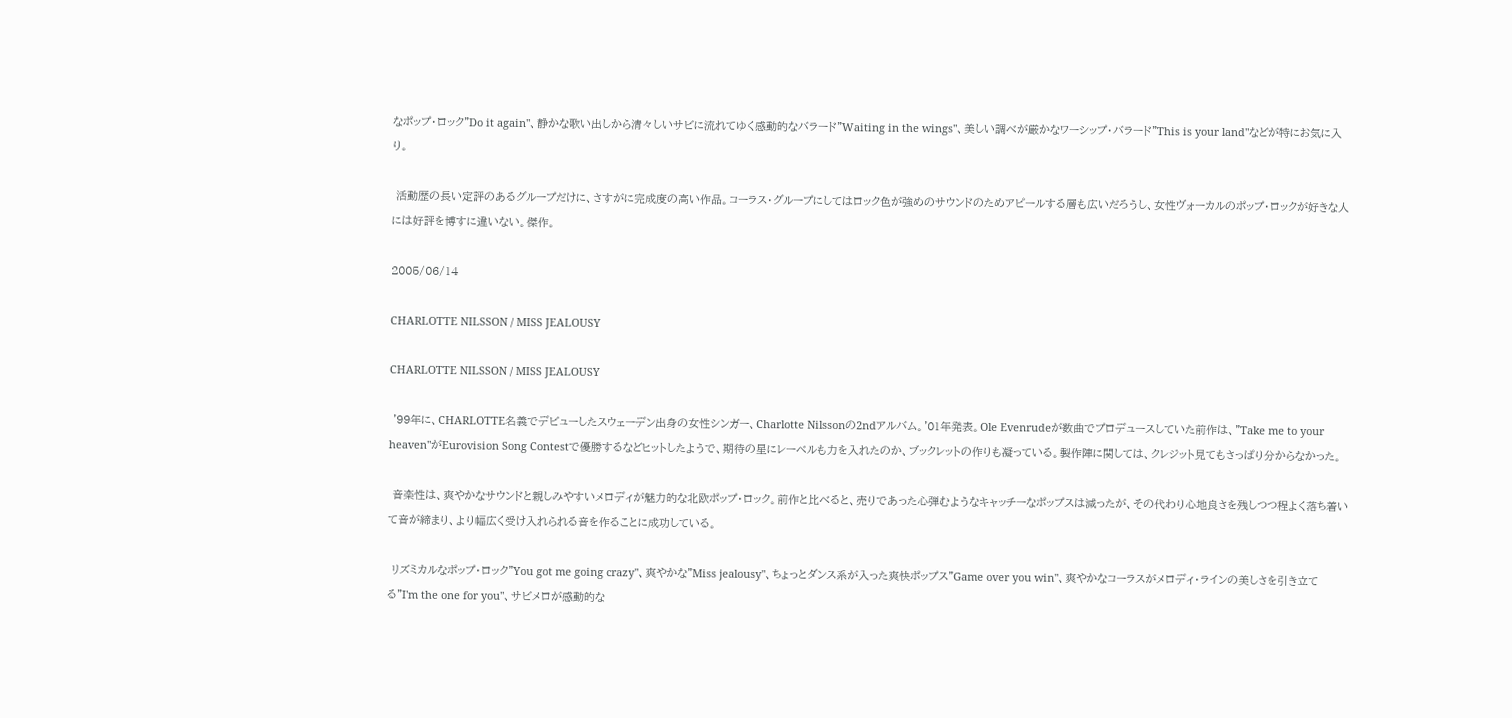なポップ・ロック"Do it again"、静かな歌い出しから清々しいサビに流れてゆく感動的なバラード"Waiting in the wings"、美しい調べが厳かなワーシップ・バラード"This is your land"などが特にお気に入り。

 活動歴の長い定評のあるグループだけに、さすがに完成度の高い作品。コーラス・グループにしてはロック色が強めのサウンドのためアピールする層も広いだろうし、女性ヴォーカルのポップ・ロックが好きな人には好評を博すに違いない。傑作。

2005/06/14

CHARLOTTE NILSSON / MISS JEALOUSY

CHARLOTTE NILSSON / MISS JEALOUSY

 '99年に、CHARLOTTE名義でデビューしたスウェーデン出身の女性シンガー、Charlotte Nilssonの2ndアルバム。'01年発表。Ole Evenrudeが数曲でプロデュースしていた前作は、"Take me to your heaven"がEurovision Song Contestで優勝するなどヒットしたようで、期待の星にレーベルも力を入れたのか、ブックレットの作りも凝っている。製作陣に関しては、クレジット見てもさっぱり分からなかった。

 音楽性は、爽やかなサウンドと親しみやすいメロディが魅力的な北欧ポップ・ロック。前作と比べると、売りであった心弾むようなキャッチーなポップスは減ったが、その代わり心地良さを残しつつ程よく落ち着いて音が締まり、より幅広く受け入れられる音を作ることに成功している。

 リズミカルなポップ・ロック"You got me going crazy"、爽やかな"Miss jealousy"、ちょっとダンス系が入った爽快ポップス"Game over you win"、爽やかなコーラスがメロディ・ラインの美しさを引き立てる"I'm the one for you"、サビメロが感動的な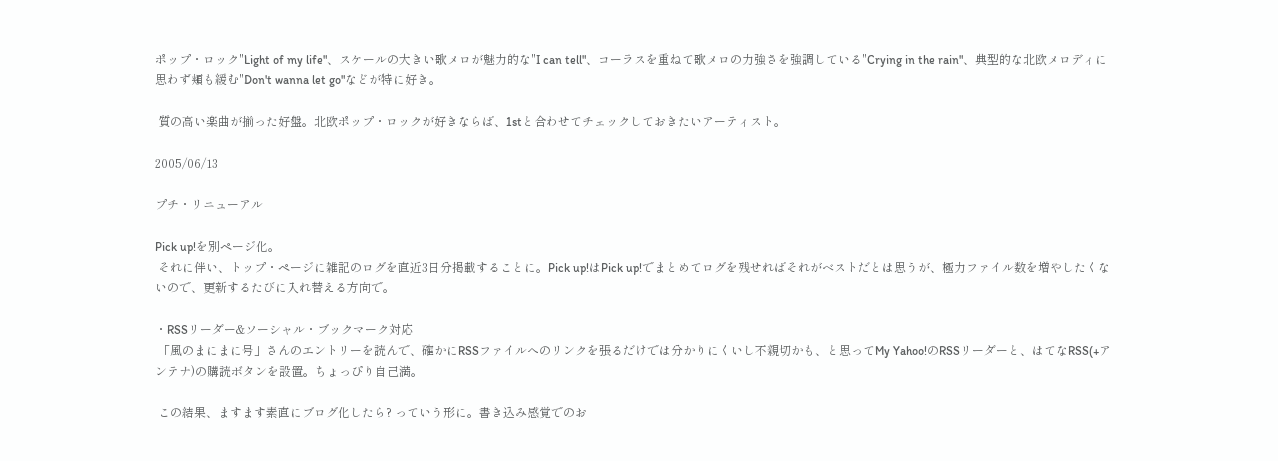ポップ・ロック"Light of my life"、スケールの大きい歌メロが魅力的な"I can tell"、コーラスを重ねて歌メロの力強さを強調している"Crying in the rain"、典型的な北欧メロディに思わず頬も緩む"Don't wanna let go"などが特に好き。

 質の高い楽曲が揃った好盤。北欧ポップ・ロックが好きならば、1stと合わせてチェックしておきたいアーティスト。

2005/06/13

プチ・リニューアル

Pick up!を別ページ化。
 それに伴い、トップ・ページに雑記のログを直近3日分掲載することに。Pick up!はPick up!でまとめてログを残せればそれがベストだとは思うが、極力ファイル数を増やしたくないので、更新するたびに入れ替える方向で。

・RSSリーダー&ソーシャル・ブックマーク対応
 「風のまにまに号」さんのエントリーを読んで、確かにRSSファイルへのリンクを張るだけでは分かりにくいし不親切かも、と思ってMy Yahoo!のRSSリーダーと、はてなRSS(+アンテナ)の購読ボタンを設置。ちょっぴり自己満。

 この結果、ますます素直にブログ化したら? っていう形に。書き込み感覚でのお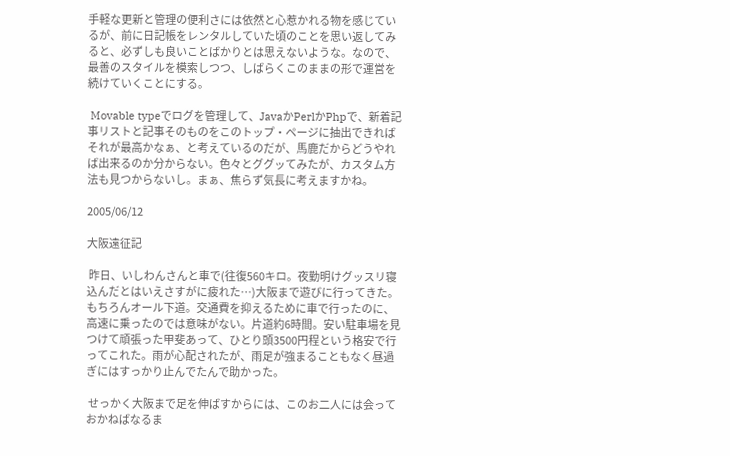手軽な更新と管理の便利さには依然と心惹かれる物を感じているが、前に日記帳をレンタルしていた頃のことを思い返してみると、必ずしも良いことばかりとは思えないような。なので、最善のスタイルを模索しつつ、しばらくこのままの形で運営を続けていくことにする。

 Movable typeでログを管理して、JavaかPerlかPhpで、新着記事リストと記事そのものをこのトップ・ページに抽出できればそれが最高かなぁ、と考えているのだが、馬鹿だからどうやれば出来るのか分からない。色々とググッてみたが、カスタム方法も見つからないし。まぁ、焦らず気長に考えますかね。

2005/06/12

大阪遠征記

 昨日、いしわんさんと車で(往復560キロ。夜勤明けグッスリ寝込んだとはいえさすがに疲れた…)大阪まで遊びに行ってきた。もちろんオール下道。交通費を抑えるために車で行ったのに、高速に乗ったのでは意味がない。片道約6時間。安い駐車場を見つけて頑張った甲斐あって、ひとり頭3500円程という格安で行ってこれた。雨が心配されたが、雨足が強まることもなく昼過ぎにはすっかり止んでたんで助かった。

 せっかく大阪まで足を伸ばすからには、このお二人には会っておかねばなるま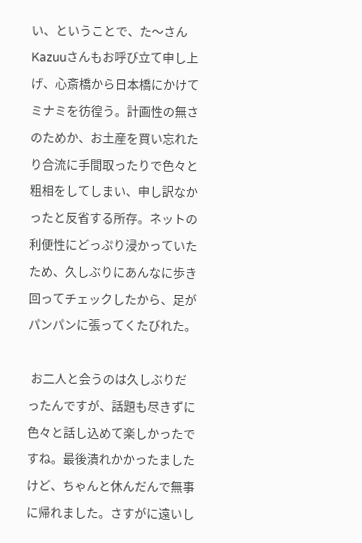い、ということで、た〜さんKazuuさんもお呼び立て申し上げ、心斎橋から日本橋にかけてミナミを彷徨う。計画性の無さのためか、お土産を買い忘れたり合流に手間取ったりで色々と粗相をしてしまい、申し訳なかったと反省する所存。ネットの利便性にどっぷり浸かっていたため、久しぶりにあんなに歩き回ってチェックしたから、足がパンパンに張ってくたびれた。

 お二人と会うのは久しぶりだったんですが、話題も尽きずに色々と話し込めて楽しかったですね。最後潰れかかったましたけど、ちゃんと休んだんで無事に帰れました。さすがに遠いし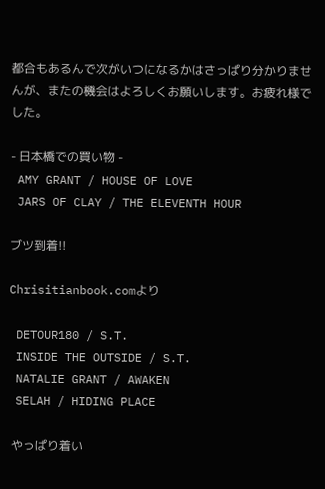都合もあるんで次がいつになるかはさっぱり分かりませんが、またの機会はよろしくお願いします。お疲れ様でした。

- 日本橋での買い物 -
 AMY GRANT / HOUSE OF LOVE
 JARS OF CLAY / THE ELEVENTH HOUR

ブツ到着!!

Chrisitianbook.comより

 DETOUR180 / S.T.
 INSIDE THE OUTSIDE / S.T.
 NATALIE GRANT / AWAKEN
 SELAH / HIDING PLACE

 やっぱり着い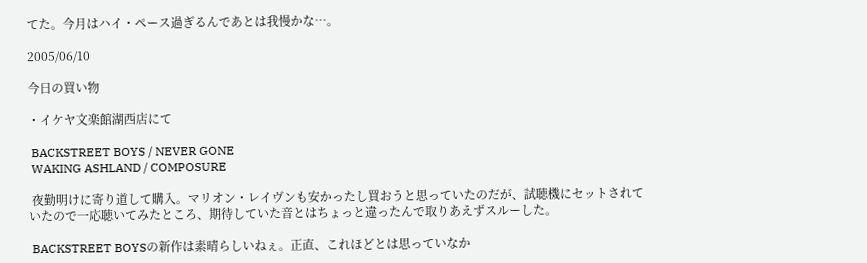てた。今月はハイ・ペース過ぎるんであとは我慢かな…。

2005/06/10

今日の買い物

・イケヤ文楽館湖西店にて

 BACKSTREET BOYS / NEVER GONE
 WAKING ASHLAND / COMPOSURE

 夜勤明けに寄り道して購入。マリオン・レイヴンも安かったし買おうと思っていたのだが、試聴機にセットされていたので一応聴いてみたところ、期待していた音とはちょっと違ったんで取りあえずスルーした。

 BACKSTREET BOYSの新作は素晴らしいねぇ。正直、これほどとは思っていなか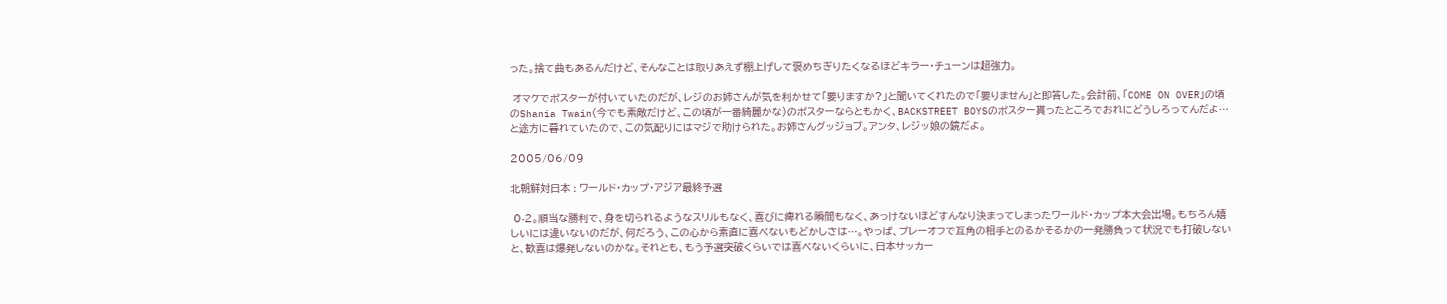った。捨て曲もあるんだけど、そんなことは取りあえず棚上げして褒めちぎりたくなるほどキラー・チューンは超強力。

 オマケでポスターが付いていたのだが、レジのお姉さんが気を利かせて「要りますか?」と聞いてくれたので「要りません」と即答した。会計前、「COME ON OVER」の頃のShania Twain(今でも素敵だけど、この頃が一番綺麗かな)のポスターならともかく、BACKSTREET BOYSのポスター貰ったところでおれにどうしろってんだよ…と途方に暮れていたので、この気配りにはマジで助けられた。お姉さんグッジョブ。アンタ、レジッ娘の鏡だよ。

2005/06/09

北朝鮮対日本 : ワールド・カップ・アジア最終予選

 0-2。順当な勝利で、身を切られるようなスリルもなく、喜びに痺れる瞬間もなく、あっけないほどすんなり決まってしまったワールド・カップ本大会出場。もちろん嬉しいには違いないのだが、何だろう、この心から素直に喜べないもどかしさは…。やっぱ、プレーオフで互角の相手とのるかそるかの一発勝負って状況でも打破しないと、歓喜は爆発しないのかな。それとも、もう予選突破くらいでは喜べないくらいに、日本サッカー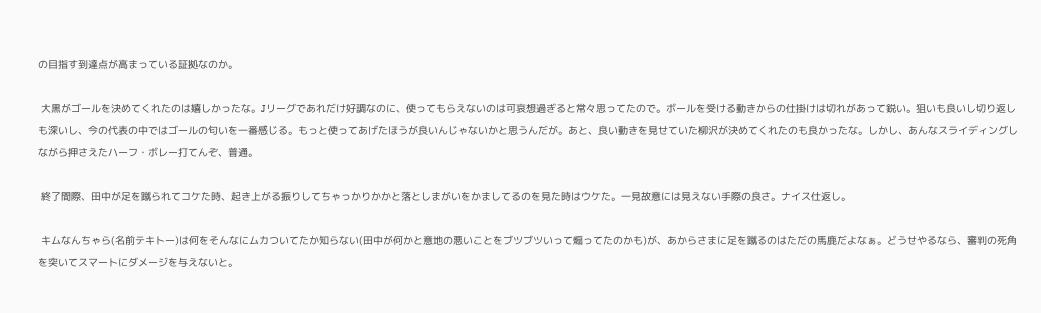の目指す到達点が高まっている証拠なのか。

 大黒がゴールを決めてくれたのは嬉しかったな。Jリーグであれだけ好調なのに、使ってもらえないのは可哀想過ぎると常々思ってたので。ボールを受ける動きからの仕掛けは切れがあって鋭い。狙いも良いし切り返しも深いし、今の代表の中ではゴールの匂いを一番感じる。もっと使ってあげたほうが良いんじゃないかと思うんだが。あと、良い動きを見せていた柳沢が決めてくれたのも良かったな。しかし、あんなスライディングしながら押さえたハーフ・ボレー打てんぞ、普通。

 終了間際、田中が足を蹴られてコケた時、起き上がる振りしてちゃっかりかかと落としまがいをかましてるのを見た時はウケた。一見故意には見えない手際の良さ。ナイス仕返し。

 キムなんちゃら(名前テキトー)は何をそんなにムカついてたか知らない(田中が何かと意地の悪いことをブツブツいって煽ってたのかも)が、あからさまに足を蹴るのはただの馬鹿だよなぁ。どうせやるなら、審判の死角を突いてスマートにダメージを与えないと。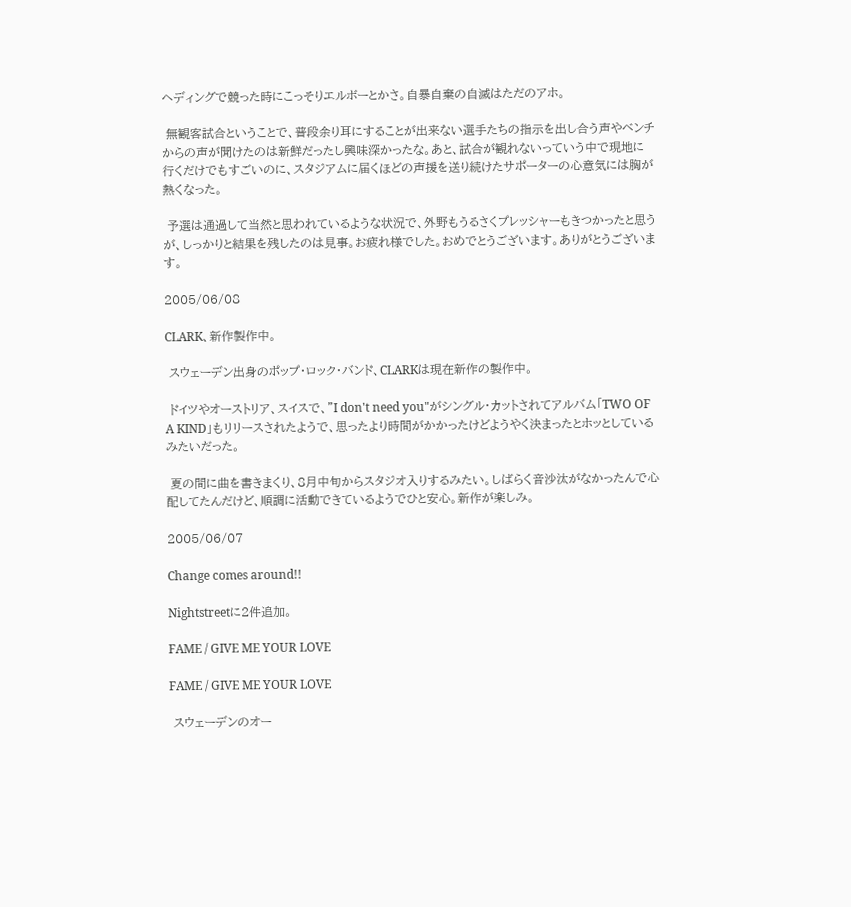ヘディングで競った時にこっそりエルボーとかさ。自暴自棄の自滅はただのアホ。

 無観客試合ということで、普段余り耳にすることが出来ない選手たちの指示を出し合う声やベンチからの声が聞けたのは新鮮だったし興味深かったな。あと、試合が観れないっていう中で現地に行くだけでもすごいのに、スタジアムに届くほどの声援を送り続けたサポーターの心意気には胸が熱くなった。

 予選は通過して当然と思われているような状況で、外野もうるさくプレッシャーもきつかったと思うが、しっかりと結果を残したのは見事。お疲れ様でした。おめでとうございます。ありがとうございます。

2005/06/08

CLARK、新作製作中。

 スウェーデン出身のポップ・ロック・バンド、CLARKは現在新作の製作中。

 ドイツやオーストリア、スイスで、"I don't need you"がシングル・カットされてアルバム「TWO OF A KIND」もリリースされたようで、思ったより時間がかかったけどようやく決まったとホッとしているみたいだった。

 夏の間に曲を書きまくり、8月中旬からスタジオ入りするみたい。しばらく音沙汰がなかったんで心配してたんだけど、順調に活動できているようでひと安心。新作が楽しみ。

2005/06/07

Change comes around!!

Nightstreetに2件追加。

FAME / GIVE ME YOUR LOVE

FAME / GIVE ME YOUR LOVE

 スウェーデンのオー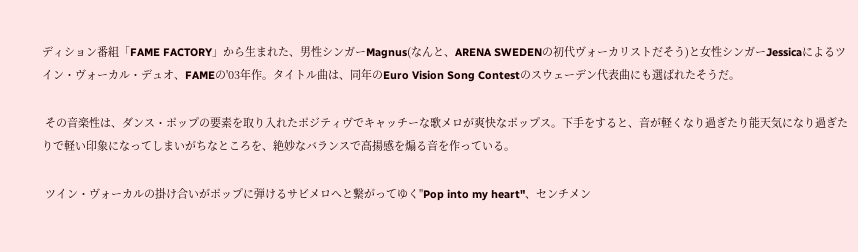ディション番組「FAME FACTORY」から生まれた、男性シンガーMagnus(なんと、ARENA SWEDENの初代ヴォーカリストだそう)と女性シンガーJessicaによるツイン・ヴォーカル・デュオ、FAMEの'03年作。タイトル曲は、同年のEuro Vision Song Contestのスウェーデン代表曲にも選ばれたそうだ。

 その音楽性は、ダンス・ポップの要素を取り入れたポジティヴでキャッチーな歌メロが爽快なポップス。下手をすると、音が軽くなり過ぎたり能天気になり過ぎたりで軽い印象になってしまいがちなところを、絶妙なバランスで高揚感を煽る音を作っている。

 ツイン・ヴォーカルの掛け合いがポップに弾けるサビメロへと繋がってゆく"Pop into my heart"、センチメン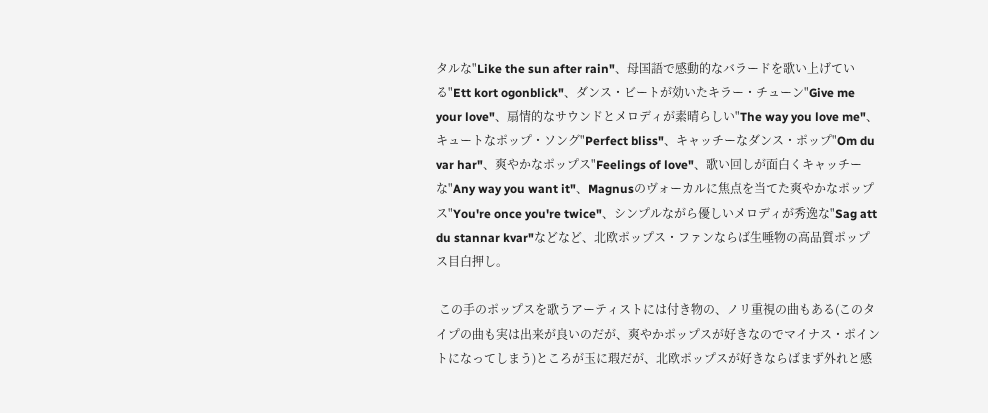タルな"Like the sun after rain"、母国語で感動的なバラードを歌い上げている"Ett kort ogonblick"、ダンス・ビートが効いたキラー・チューン"Give me your love"、扇情的なサウンドとメロディが素晴らしい"The way you love me"、キュートなポップ・ソング"Perfect bliss"、キャッチーなダンス・ポップ"Om du var har"、爽やかなポップス"Feelings of love"、歌い回しが面白くキャッチーな"Any way you want it"、Magnusのヴォーカルに焦点を当てた爽やかなポップス"You're once you're twice"、シンプルながら優しいメロディが秀逸な"Sag att du stannar kvar"などなど、北欧ポップス・ファンならば生唾物の高品質ポップス目白押し。

 この手のポップスを歌うアーティストには付き物の、ノリ重視の曲もある(このタイプの曲も実は出来が良いのだが、爽やかポップスが好きなのでマイナス・ポイントになってしまう)ところが玉に瑕だが、北欧ポップスが好きならばまず外れと感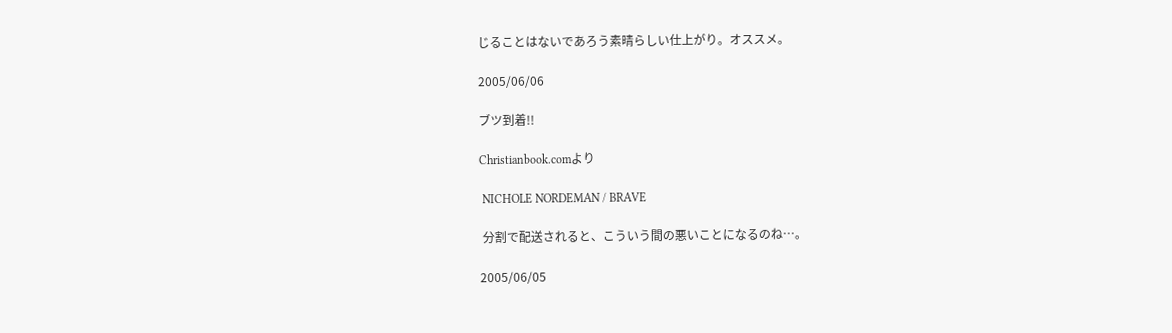じることはないであろう素晴らしい仕上がり。オススメ。

2005/06/06

ブツ到着!!

Christianbook.comより

 NICHOLE NORDEMAN / BRAVE

 分割で配送されると、こういう間の悪いことになるのね…。

2005/06/05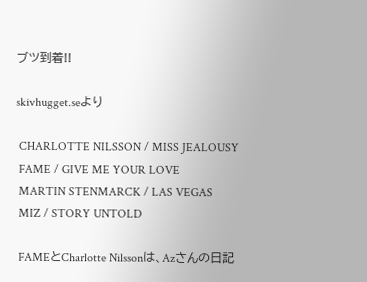ブツ到着!!

skivhugget.seより

 CHARLOTTE NILSSON / MISS JEALOUSY
 FAME / GIVE ME YOUR LOVE
 MARTIN STENMARCK / LAS VEGAS
 MIZ / STORY UNTOLD

 FAMEとCharlotte Nilssonは、Azさんの日記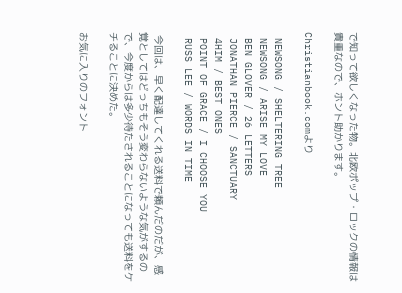で知って欲しくなった物。北欧ポップ・ロックの情報は貴重なので、ホント助かります。

Christianbook.comより

 NEWSONG / SHELTERING TREE
 NEWSONG / ARISE MY LOVE
 BEN GLOVER / 26 LETTERS
 JONATHAN PIERCE / SANCTUARY
 4HIM / BEST ONES
 POINT OF GRACE / I CHOOSE YOU
 RUSS LEE / WORDS IN TIME

 今回は、早く配達してくれる送料で頼んだのだが、感覚としてはどっちもそう変わらないような気がするので、今度からは多少待たされることになっても送料をケチることに決めた。

お気に入りのフォント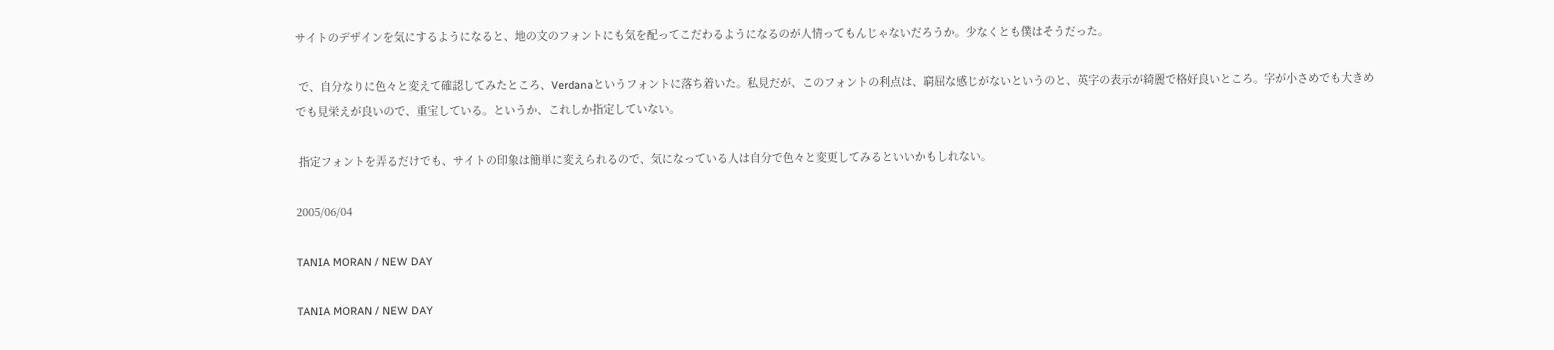サイトのデザインを気にするようになると、地の文のフォントにも気を配ってこだわるようになるのが人情ってもんじゃないだろうか。少なくとも僕はそうだった。

 で、自分なりに色々と変えて確認してみたところ、Verdanaというフォントに落ち着いた。私見だが、このフォントの利点は、窮屈な感じがないというのと、英字の表示が綺麗で格好良いところ。字が小さめでも大きめでも見栄えが良いので、重宝している。というか、これしか指定していない。

 指定フォントを弄るだけでも、サイトの印象は簡単に変えられるので、気になっている人は自分で色々と変更してみるといいかもしれない。

2005/06/04

TANIA MORAN / NEW DAY

TANIA MORAN / NEW DAY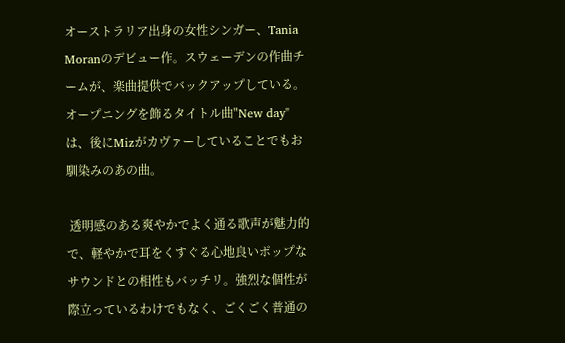オーストラリア出身の女性シンガー、Tania Moranのデビュー作。スウェーデンの作曲チームが、楽曲提供でバックアップしている。オープニングを飾るタイトル曲"New day"は、後にMizがカヴァーしていることでもお馴染みのあの曲。

 透明感のある爽やかでよく通る歌声が魅力的で、軽やかで耳をくすぐる心地良いポップなサウンドとの相性もバッチリ。強烈な個性が際立っているわけでもなく、ごくごく普通の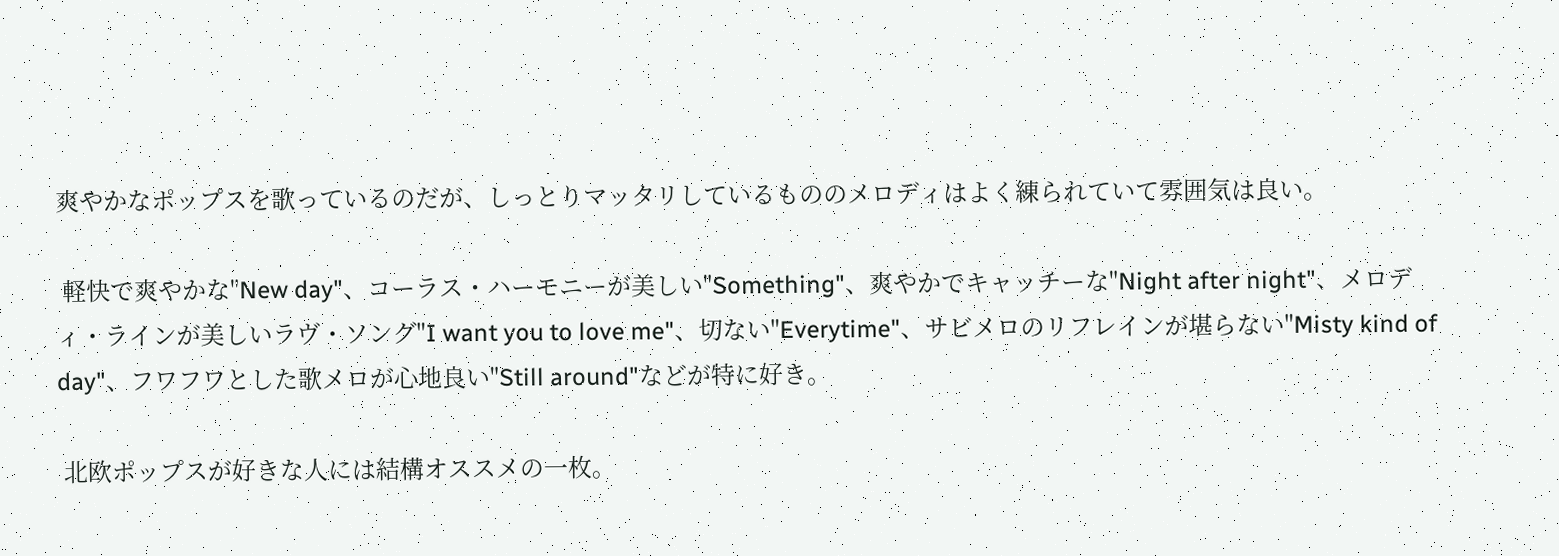爽やかなポップスを歌っているのだが、しっとりマッタリしているもののメロディはよく練られていて雰囲気は良い。

 軽快で爽やかな"New day"、コーラス・ハーモニーが美しい"Something"、爽やかでキャッチーな"Night after night"、メロディ・ラインが美しいラヴ・ソング"I want you to love me"、切ない"Everytime"、サビメロのリフレインが堪らない"Misty kind of day"、フワフワとした歌メロが心地良い"Still around"などが特に好き。

 北欧ポップスが好きな人には結構オススメの一枚。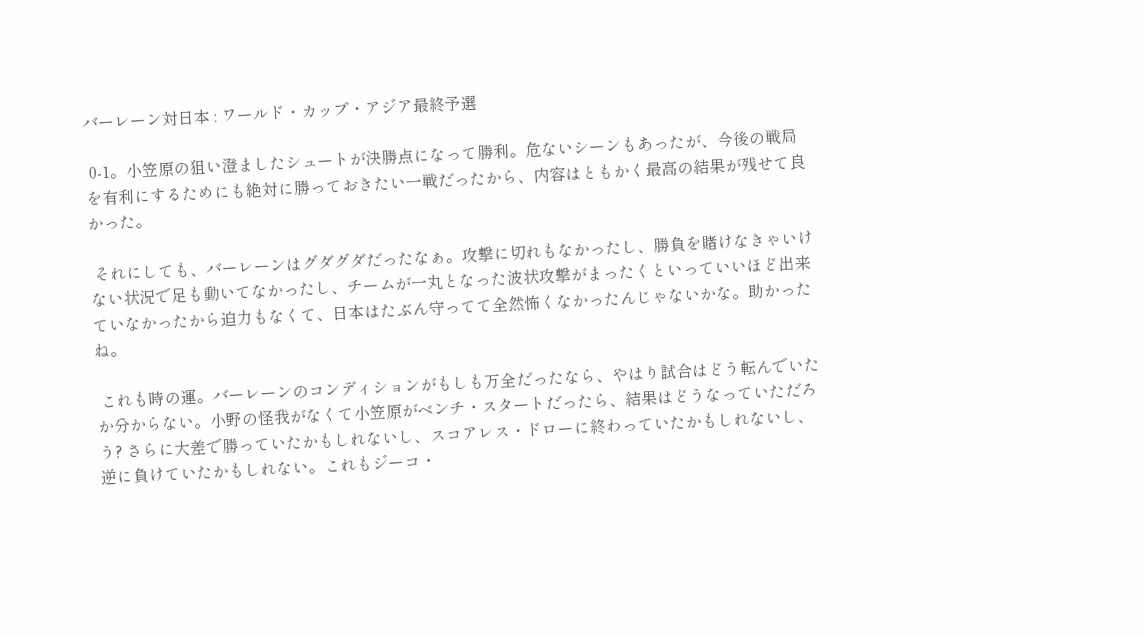バーレーン対日本 : ワールド・カップ・アジア最終予選

 0-1。小笠原の狙い澄ましたシュートが決勝点になって勝利。危ないシーンもあったが、今後の戦局を有利にするためにも絶対に勝っておきたい一戦だったから、内容はともかく最高の結果が残せて良かった。

 それにしても、バーレーンはグダグダだったなぁ。攻撃に切れもなかったし、勝負を賭けなきゃいけない状況で足も動いてなかったし、チームが一丸となった波状攻撃がまったくといっていいほど出来ていなかったから迫力もなくて、日本はたぶん守ってて全然怖くなかったんじゃないかな。助かったね。

 これも時の運。バーレーンのコンディションがもしも万全だったなら、やはり試合はどう転んでいたか分からない。小野の怪我がなくて小笠原がベンチ・スタートだったら、結果はどうなっていただろう? さらに大差で勝っていたかもしれないし、スコアレス・ドローに終わっていたかもしれないし、逆に負けていたかもしれない。これもジーコ・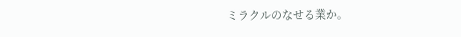ミラクルのなせる業か。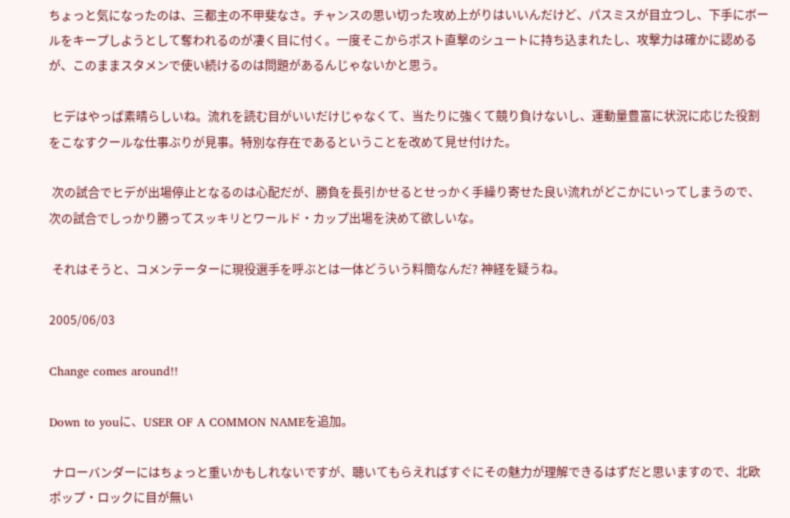ちょっと気になったのは、三都主の不甲斐なさ。チャンスの思い切った攻め上がりはいいんだけど、パスミスが目立つし、下手にボールをキープしようとして奪われるのが凄く目に付く。一度そこからポスト直撃のシュートに持ち込まれたし、攻撃力は確かに認めるが、このままスタメンで使い続けるのは問題があるんじゃないかと思う。

 ヒデはやっぱ素晴らしいね。流れを読む目がいいだけじゃなくて、当たりに強くて競り負けないし、運動量豊富に状況に応じた役割をこなすクールな仕事ぶりが見事。特別な存在であるということを改めて見せ付けた。

 次の試合でヒデが出場停止となるのは心配だが、勝負を長引かせるとせっかく手繰り寄せた良い流れがどこかにいってしまうので、次の試合でしっかり勝ってスッキリとワールド・カップ出場を決めて欲しいな。

 それはそうと、コメンテーターに現役選手を呼ぶとは一体どういう料簡なんだ? 神経を疑うね。

2005/06/03

Change comes around!!

Down to youに、USER OF A COMMON NAMEを追加。

 ナローバンダーにはちょっと重いかもしれないですが、聴いてもらえればすぐにその魅力が理解できるはずだと思いますので、北欧ポップ・ロックに目が無い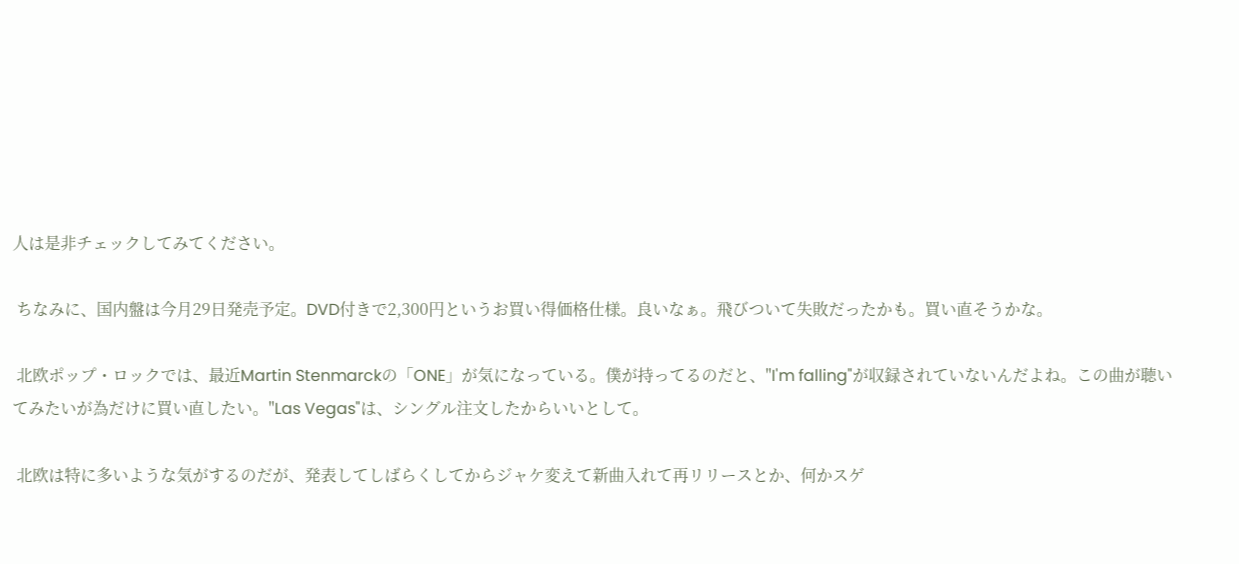人は是非チェックしてみてください。

 ちなみに、国内盤は今月29日発売予定。DVD付きで2,300円というお買い得価格仕様。良いなぁ。飛びついて失敗だったかも。買い直そうかな。

 北欧ポップ・ロックでは、最近Martin Stenmarckの「ONE」が気になっている。僕が持ってるのだと、"I'm falling"が収録されていないんだよね。この曲が聴いてみたいが為だけに買い直したい。"Las Vegas"は、シングル注文したからいいとして。

 北欧は特に多いような気がするのだが、発表してしばらくしてからジャケ変えて新曲入れて再リリースとか、何かスゲ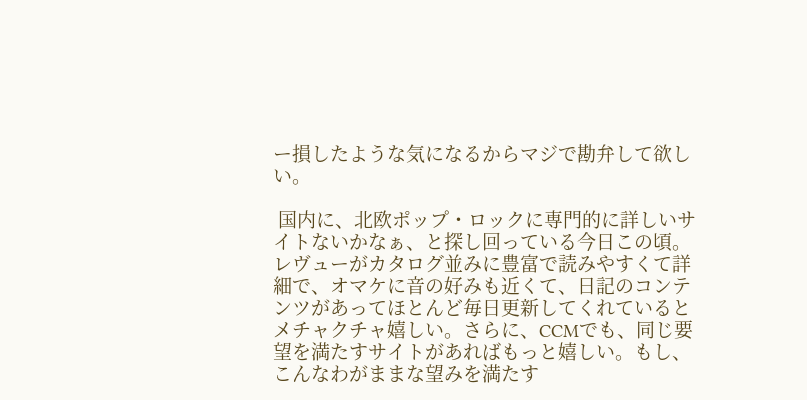ー損したような気になるからマジで勘弁して欲しい。

 国内に、北欧ポップ・ロックに専門的に詳しいサイトないかなぁ、と探し回っている今日この頃。レヴューがカタログ並みに豊富で読みやすくて詳細で、オマケに音の好みも近くて、日記のコンテンツがあってほとんど毎日更新してくれているとメチャクチャ嬉しい。さらに、CCMでも、同じ要望を満たすサイトがあればもっと嬉しい。もし、こんなわがままな望みを満たす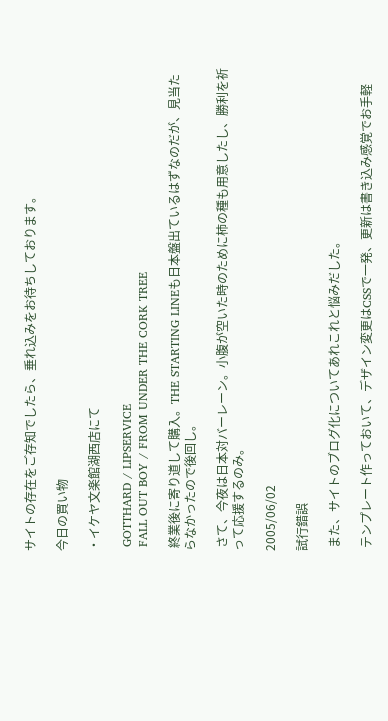サイトの存在をご存知でしたら、垂れ込みをお待ちしております。

今日の買い物

・イケヤ文楽館湖西店にて

 GOTTHARD / LIPSERVICE
 FALL OUT BOY / FROM UNDER THE CORK TREE

 終業後に寄り道して購入。THE STARTING LINEも日本盤出ているはずなのだが、見当たらなかったので後回し。

 さて、今夜は日本対バーレーン。小腹が空いた時のために柿の種も用意したし、勝利を祈って応援するのみ。

2005/06/02

試行錯誤

 また、サイトのブログ化についてあれこれと悩みだした。

 テンプレート作っておいて、デザイン変更はCSSで一発、更新は書き込み感覚でお手軽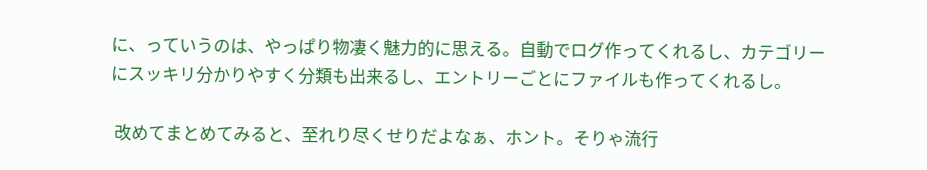に、っていうのは、やっぱり物凄く魅力的に思える。自動でログ作ってくれるし、カテゴリーにスッキリ分かりやすく分類も出来るし、エントリーごとにファイルも作ってくれるし。

 改めてまとめてみると、至れり尽くせりだよなぁ、ホント。そりゃ流行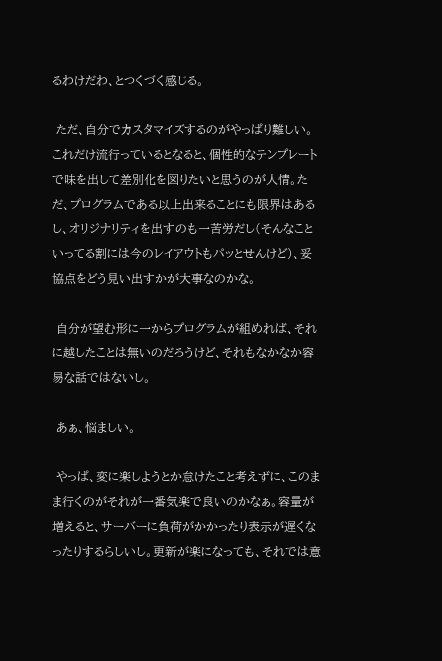るわけだわ、とつくづく感じる。

 ただ、自分でカスタマイズするのがやっぱり難しい。これだけ流行っているとなると、個性的なテンプレートで味を出して差別化を図りたいと思うのが人情。ただ、プログラムである以上出来ることにも限界はあるし、オリジナリティを出すのも一苦労だし(そんなこといってる割には今のレイアウトもパッとせんけど)、妥協点をどう見い出すかが大事なのかな。

 自分が望む形に一からプログラムが組めれば、それに越したことは無いのだろうけど、それもなかなか容易な話ではないし。

 あぁ、悩ましい。

 やっぱ、変に楽しようとか怠けたこと考えずに、このまま行くのがそれが一番気楽で良いのかなぁ。容量が増えると、サーバーに負荷がかかったり表示が遅くなったりするらしいし。更新が楽になっても、それでは意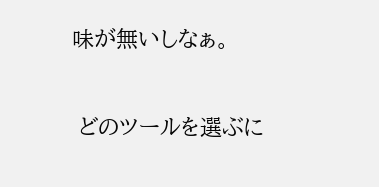味が無いしなぁ。

 どのツールを選ぶに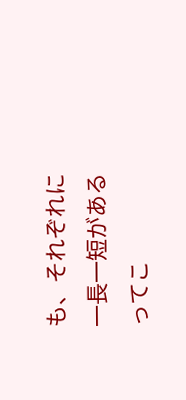も、それぞれに一長一短があるってこ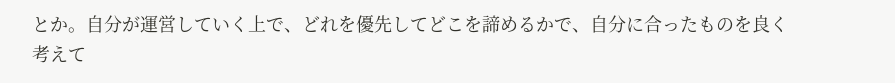とか。自分が運営していく上で、どれを優先してどこを諦めるかで、自分に合ったものを良く考えて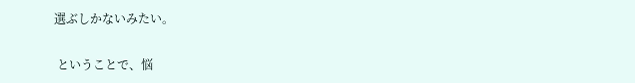選ぶしかないみたい。

 ということで、悩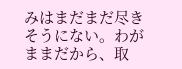みはまだまだ尽きそうにない。わがままだから、取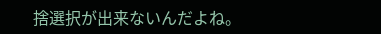捨選択が出来ないんだよね。